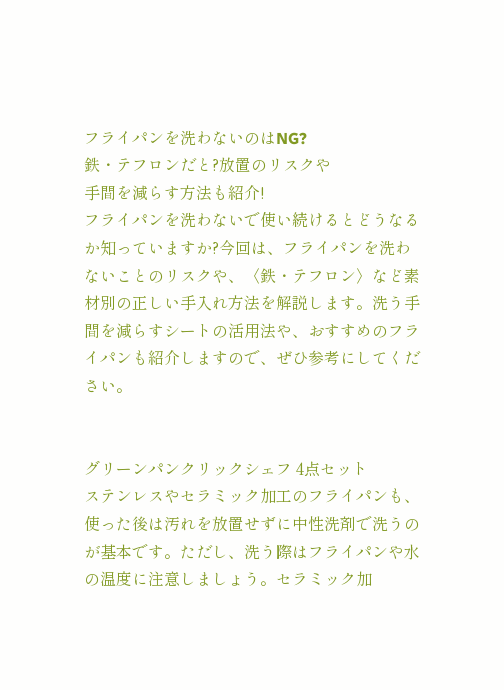フライパンを洗わないのはNG?
鉄・テフロンだと?放置のリスクや
手間を減らす方法も紹介!
フライパンを洗わないで使い続けるとどうなるか知っていますか?今回は、フライパンを洗わないことのリスクや、〈鉄・テフロン〉など素材別の正しい手入れ方法を解説します。洗う手間を減らすシートの活用法や、おすすめのフライパンも紹介しますので、ぜひ参考にしてください。


グリーンパンクリックシェフ 4点セット
ステンレスやセラミック加工のフライパンも、使った後は汚れを放置せずに中性洗剤で洗うのが基本です。ただし、洗う際はフライパンや水の温度に注意しましょう。セラミック加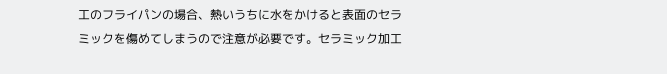工のフライパンの場合、熱いうちに水をかけると表面のセラミックを傷めてしまうので注意が必要です。セラミック加工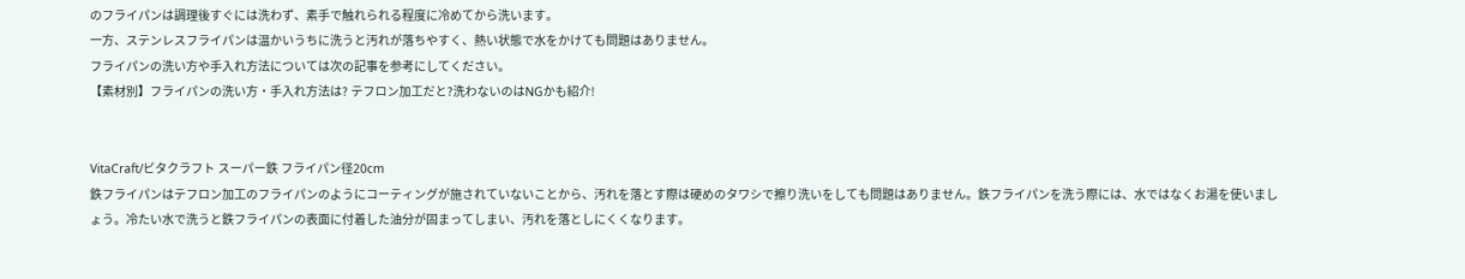のフライパンは調理後すぐには洗わず、素手で触れられる程度に冷めてから洗います。
一方、ステンレスフライパンは温かいうちに洗うと汚れが落ちやすく、熱い状態で水をかけても問題はありません。
フライパンの洗い方や手入れ方法については次の記事を参考にしてください。
【素材別】フライパンの洗い方・手入れ方法は? テフロン加工だと?洗わないのはNGかも紹介!


VitaCraft/ビタクラフト スーパー鉄 フライパン径20cm
鉄フライパンはテフロン加工のフライパンのようにコーティングが施されていないことから、汚れを落とす際は硬めのタワシで擦り洗いをしても問題はありません。鉄フライパンを洗う際には、水ではなくお湯を使いましょう。冷たい水で洗うと鉄フライパンの表面に付着した油分が固まってしまい、汚れを落としにくくなります。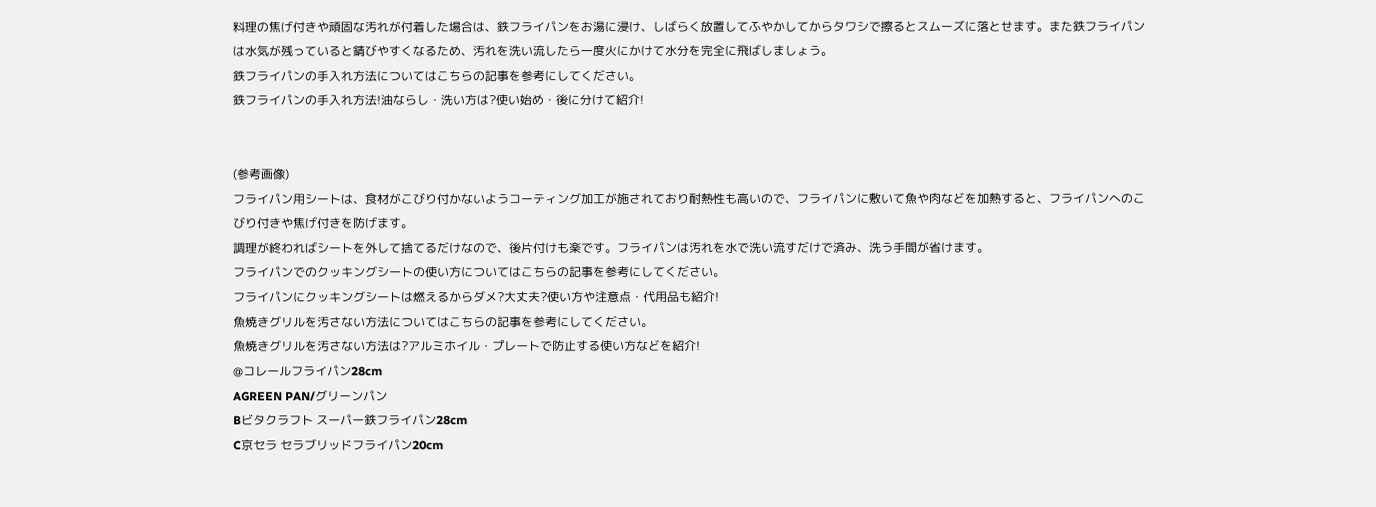料理の焦げ付きや頑固な汚れが付着した場合は、鉄フライパンをお湯に浸け、しばらく放置してふやかしてからタワシで擦るとスムーズに落とせます。また鉄フライパンは水気が残っていると錆びやすくなるため、汚れを洗い流したら一度火にかけて水分を完全に飛ばしましょう。
鉄フライパンの手入れ方法についてはこちらの記事を参考にしてください。
鉄フライパンの手入れ方法!油ならし・洗い方は?使い始め・後に分けて紹介!


(参考画像)
フライパン用シートは、食材がこびり付かないようコーティング加工が施されており耐熱性も高いので、フライパンに敷いて魚や肉などを加熱すると、フライパンへのこびり付きや焦げ付きを防げます。
調理が終わればシートを外して捨てるだけなので、後片付けも楽です。フライパンは汚れを水で洗い流すだけで済み、洗う手間が省けます。
フライパンでのクッキングシートの使い方についてはこちらの記事を参考にしてください。
フライパンにクッキングシートは燃えるからダメ?大丈夫?使い方や注意点・代用品も紹介!
魚焼きグリルを汚さない方法についてはこちらの記事を参考にしてください。
魚焼きグリルを汚さない方法は?アルミホイル・プレートで防止する使い方などを紹介!
@コレールフライパン28cm
AGREEN PAN/グリーンパン
Bビタクラフト スーパー鉄フライパン28cm
C京セラ セラブリッドフライパン20cm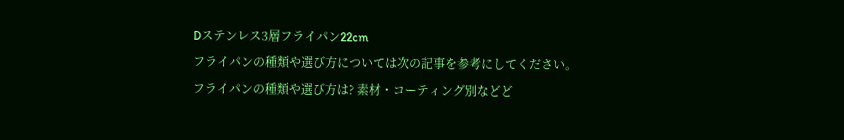Dステンレス3層フライパン22cm
フライパンの種類や選び方については次の記事を参考にしてください。
フライパンの種類や選び方は? 素材・コーティング別などど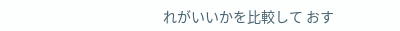れがいいかを比較して おす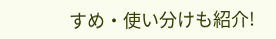すめ・使い分けも紹介!